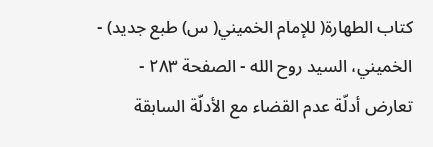كتاب الطهارة( للإمام الخميني( س) طبع جديد) - الخميني، السيد روح الله - الصفحة ٢٨٣ - تعارض أدلّة عدم القضاء مع الأدلّة السابقة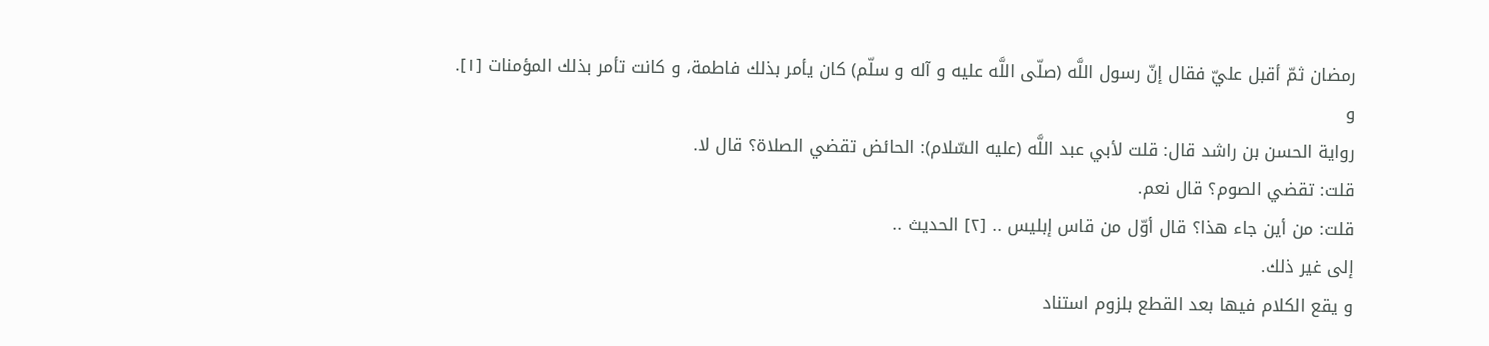رمضان ثمّ أقبل عليّ فقال إنّ رسول اللَّه (صلّى اللَّه عليه و آله و سلّم) كان يأمر بذلك فاطمة، و كانت تأمر بذلك المؤمنات [١].
و
رواية الحسن بن راشد قال: قلت لأبي عبد اللَّه (عليه السّلام): الحائض تقضي الصلاة؟ قال لا.
قلت: تقضي الصوم؟ قال نعم.
قلت: من أين جاء هذا؟ قال أوّل من قاس إبليس .. [٢] الحديث ..
إلى غير ذلك.
و يقع الكلام فيها بعد القطع بلزوم استناد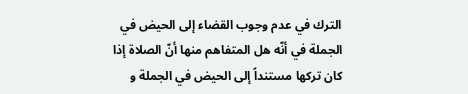الترك في عدم وجوب القضاء إلى الحيض في الجملة في أنّه هل المتفاهم منها أنّ الصلاة إذا كان تركها مستنداً إلى الحيض في الجملة و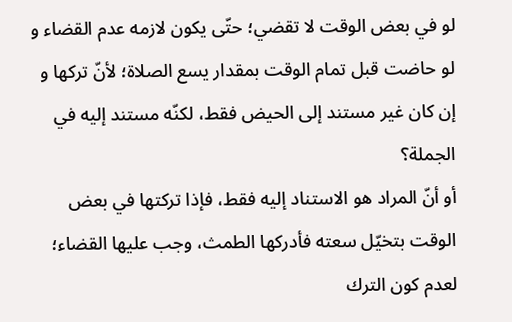لو في بعض الوقت لا تقضي؛ حتّى يكون لازمه عدم القضاء و لو حاضت قبل تمام الوقت بمقدار يسع الصلاة؛ لأنّ تركها و إن كان غير مستند إلى الحيض فقط، لكنّه مستند إليه في الجملة؟
أو أنّ المراد هو الاستناد إليه فقط، فإذا تركتها في بعض الوقت بتخيّل سعته فأدركها الطمث، وجب عليها القضاء؛ لعدم كون الترك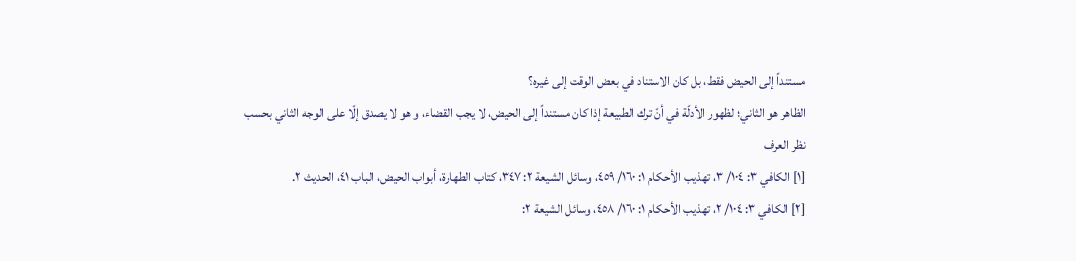مستنداً إلى الحيض فقط، بل كان الاستناد في بعض الوقت إلى غيره؟
الظاهر هو الثاني؛ لظهور الأدلّة في أنّ ترك الطبيعة إذا كان مستنداً إلى الحيض، لا يجب القضاء، و هو لا يصدق إلّا على الوجه الثاني بحسب نظر العرف
[١] الكافي ٣: ١٠٤/ ٣، تهذيب الأحكام ١: ١٦٠/ ٤٥٩، وسائل الشيعة ٢: ٣٤٧، كتاب الطهارة، أبواب الحيض، الباب ٤١، الحديث ٢.
[٢] الكافي ٣: ١٠٤/ ٢، تهذيب الأحكام ١: ١٦٠/ ٤٥٨، وسائل الشيعة ٢: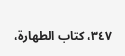٣٤٧، كتاب الطهارة،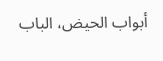أبواب الحيض، الباب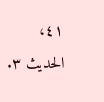٤١، الحديث ٣.